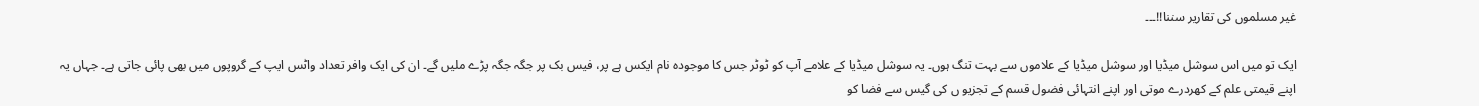غیر مسلموں کی تقاریر سننا!!۔۔۔

ایک تو میں اس سوشل میڈیا اور سوشل میڈیا کے علاموں سے بہت تنگ ہوں۔ یہ سوشل میڈیا کے علامے آپ کو ٹوٹر جس کا موجودہ نام ایکس ہے پر، فیس بک پر جگہ جگہ پڑے ملیں گے۔ ان کی ایک وافر تعداد واٹس ایپ کے گروپوں میں بھی پائی جاتی ہے۔ جہاں یہ اپنے قیمتی علم کے کھردرے موتی اور اپنے انتہائی فضول قسم کے تجزیو ں کی گیس سے فضا کو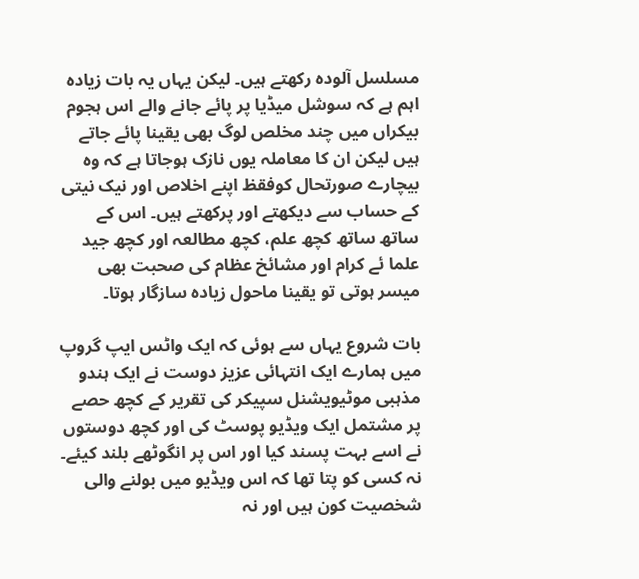مسلسل آلودہ رکھتے ہیں۔ لیکن یہاں یہ بات زیادہ اہم ہے کہ سوشل میڈیا پر پائے جانے والے اس ہجوم بیکراں میں چند مخلص لوگ بھی یقینا پائے جاتے ہیں لیکن ان کا معاملہ یوں نازک ہوجاتا ہے کہ وہ بیچارے صورتحال کوفقظ اپنے اخلاص اور نیک نیتی کے حساب سے دیکھتے اور پرکھتے ہیں۔ اس کے ساتھ ساتھ کچھ علم، کچھ مطالعہ اور کچھ جید علما ئے کرام اور مشائخ عظام کی صحبت بھی میسر ہوتی تو یقینا ماحول زیادہ سازگار ہوتا۔

بات شروع یہاں سے ہوئی کہ ایک واٹس ایپ گروپ میں ہمارے ایک انتہائی عزیز دوست نے ایک ہندو مذہبی موٹیویشنل سپیکر کی تقریر کے کچھ حصے پر مشتمل ایک ویڈیو پوسٹ کی اور کچھ دوستوں نے اسے بہت پسند کیا اور اس پر انگوٹھے بلند کیئے۔ نہ کسی کو پتا تھا کہ اس ویڈیو میں بولنے والی شخصیت کون ہیں اور نہ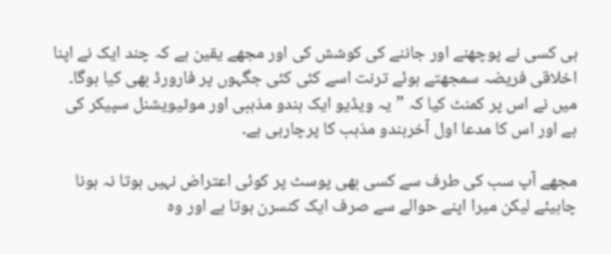ہی کسی نے پوچھنے اور جاننے کی کوشش کی اور مجھے یقین ہے کہ چند ایک نے اپنا اخلاقی فریضہ سمجھتے ہوئے ترنت اسے کئی کئی جگہوں پر فارورڈ بھی کیا ہوگا۔ میں نے اس پر کمنٹ کیا کہ ” یہ ویڈیو ایک ہندو مذہبی اور موٹیویشنل سپیکر کی ہے اور اس کا مدعا اول آخرہندو مذہب کا پرچارہی ہے۔

مجھے آپ سب کی طرف سے کسی بھی پوسٹ پر کوئی اعتراض نہیں ہوتا نہ ہونا چاہیئے لیکن میرا اپنے حوالے سے صرف ایک کنسرن ہوتا ہے اور وہ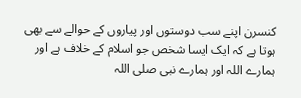کنسرن اپنے سب دوستوں اور پیاروں کے حوالے سے بھی ہوتا ہے کہ ایک ایسا شخص جو اسلام کے خلاف ہے اور ہمارے اللہ اور ہمارے نبی صلی اللہ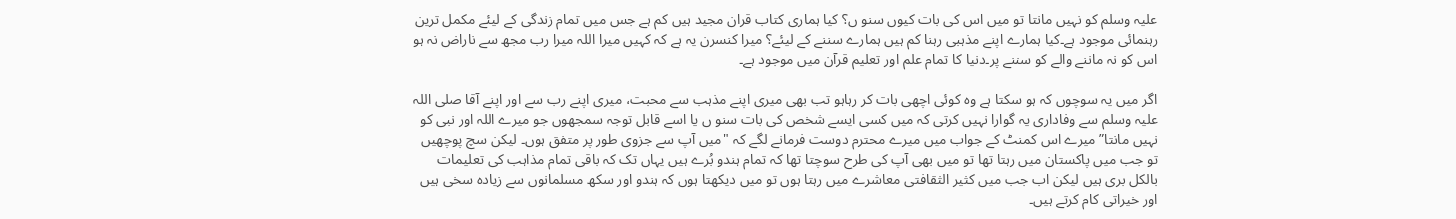علیہ وسلم کو نہیں مانتا تو میں اس کی بات کیوں سنو ں؟ کیا ہماری کتاب قران مجید ہیں کم ہے جس میں تمام زندگی کے لیئے مکمل ترین رہنمائی موجود ہے۔کیا ہمارے اپنے مذہبی رہنا کم ہیں ہمارے سننے کے لیئے؟ میرا کنسرن یہ ہے کہ کہیں میرا اللہ میرا رب مجھ سے ناراض نہ ہو اس کو نہ ماننے والے کو سننے پر۔دنیا کا تمام علم اور تعلیم قرآن میں موجود ہے۔

اگر میں یہ سوچوں کہ ہو سکتا ہے وہ کوئی اچھی بات کر رہاہو تب بھی میری اپنے مذہب سے محبت، میری اپنے رب سے اور اپنے آقا صلی اللہ علیہ وسلم سے وفاداری یہ گوارا نہیں کرتی کہ میں کسی ایسے شخص کی بات سنو ں یا اسے قابل توجہ سمجھوں جو میرے اللہ اور نبی کو نہیں مانتا” میرے اس کمنٹ کے جواب میں میرے محترم دوست فرمانے لگے کہ "میں آپ سے جزوی طور پر متفق ہوں۔ لیکن سچ پوچھیں تو جب میں پاکستان میں رہتا تھا تو میں بھی آپ کی طرح سوچتا تھا کہ تمام ہندو بُرے ہیں یہاں تک کہ باقی تمام مذاہب کی تعلیمات بالکل بری ہیں لیکن اب جب میں کثیر الثقافتی معاشرے میں رہتا ہوں تو میں دیکھتا ہوں کہ ہندو اور سکھ مسلمانوں سے زیادہ سخی ہیں اور خیراتی کام کرتے ہیں۔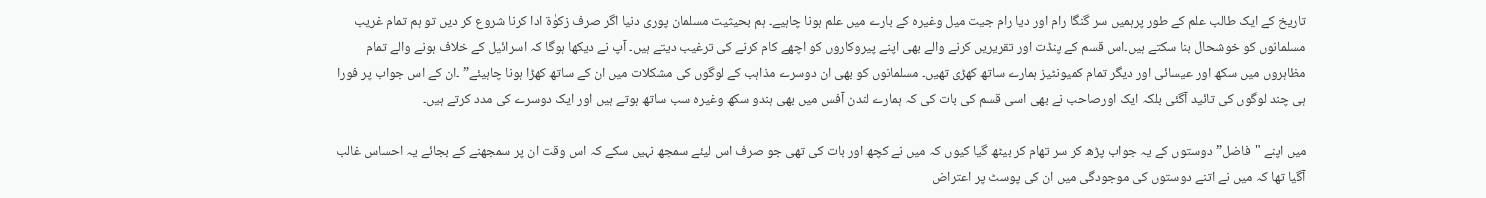تاریخ کے ایک طالب علم کے طور پرہمیں سر گنگا رام اور دیا رام جیت میل وغیرہ کے بارے میں علم ہونا چاہیے۔ ہم بحیثیت مسلمان پوری دنیا اگر صرف زکوٰۃ ادا کرنا شروع کر دیں تو ہم تمام غریب مسلمانوں کو خوشحال بنا سکتے ہیں۔اس قسم کے پنڈت اور تقریریں کرنے والے بھی اپنے پیروکاروں کو اچھے کام کرنے کی ترغیب دیتے ہیں۔ آپ نے دیکھا ہوگا کہ اسرائیل کے خلاف ہونے والے تمام مظاہروں میں سکھ اور عیسائی اور دیگر تمام کمیونٹیز ہمارے ساتھ کھڑی تھیں۔ مسلمانوں کو بھی ان دوسرے مذاہب کے لوگوں کی مشکلات میں ان کے ساتھ کھڑا ہونا چاہیئے” ۔ان کے اس جواب پر فورا ہی چند لوگوں کی تائید آگئی بلکہ ایک اورصاحب نے بھی اسی قسم کی بات کی کہ ہمارے لندن آفس میں بھی ہندو سکھ وغیرہ سب ساتھ ہوتے ہیں اور ایک دوسرے کی مدد کرتے ہیں۔

میں اپنے "فاضل” دوستوں کے یہ جواب پڑھ کر سر تھام کر بیٹھ گیا کیوں کہ میں نے کچھ اور بات کی تھی جو صرف اس لیئے سمجھ نہیں سکے کہ اس وقت ان پر سمجھنے کے بجائے یہ احساس غالب آگیا تھا کہ میں نے اتنے دوستوں کی موجودگی میں ان کی پوسٹ پر اعتراض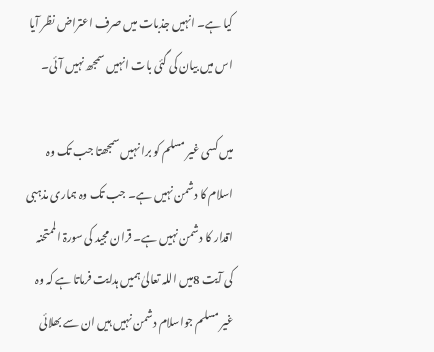کیا ہے۔ انہیں جذبات میں صرف اعتراض نظر آیا اس میں بیان کی گئی بات انہیں سمجھ نہیں آئی۔

میں کسی غیر مسلم کو برا نہیں سمجھتا جب تک وہ اسلام کا دشمن نہیں ہے۔ جب تک وہ ہماری مذہبی اقدار کا دشمن نہیں ہے۔ قران مجید کی سورۃ الممتحنہ کی آیت 8میں اللہ تعالیٰ ہمیں ہدایت فرماتا ہے کہ وہ غیر مسلم جواسلام دشمن نہیں ہیں ان سے بھلائی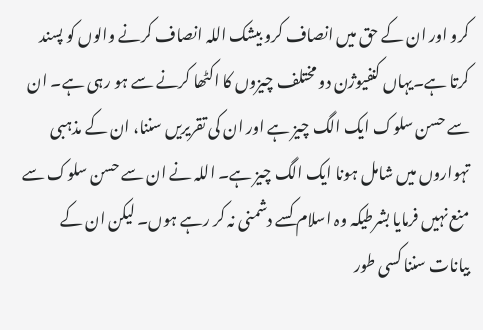کرو اور ان کے حق میں انصاف کرو بیشک اللہ انصاف کرنے والوں کو پسند کرتا ہے۔یہاں کنفیوژن دو مختلف چیزوں کا اکٹھا کرنے سے ہو رہی ہے۔ ان سے حسن سلوک ایک الگ چیز ہے اور ان کی تقریریں سننا، ان کے مذہبی تہواروں میں شامل ہونا ایک الگ چیز ہے۔ اللہ نے ان سے حسن سلوک سے منع نہیں فرمایا بشرطیکہ وہ اسلام کسے دشمنی نہ کر رہے ہوں۔ لیکن ان کے بیانات سننا کسی طور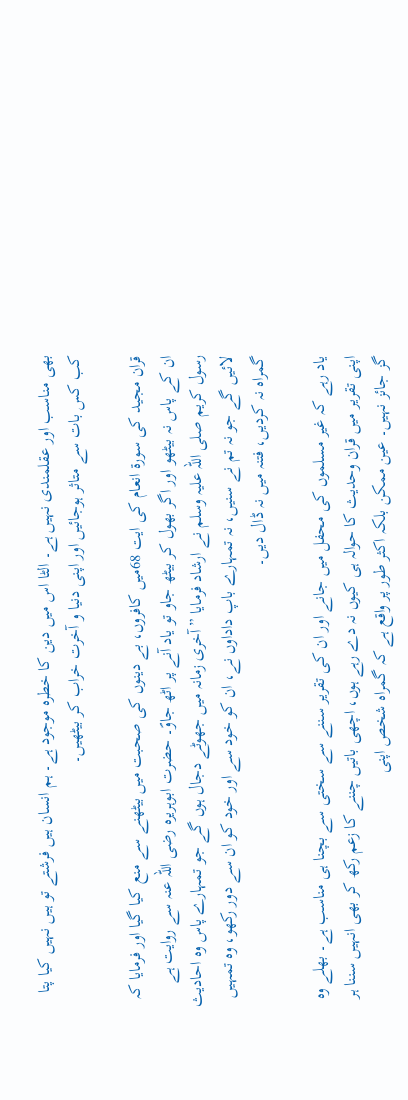بھی مناسب اور عقلمندی نہیں ہے۔ الٹا اس میں دین کا خطرہ موجود ہے۔ ہم انسان ہیں فرشتے تو ہیں نہیں کیا پتا کب کس بات سے متاثر ہوجائیں اور اپنی دنیا و آخرت خراب کر بیٹھیں۔

قران مجید کی سورۃ انعام کی ایت 68میں کافروں، بے دینوں کی صحبت میں بیٹھنے سے منع کیا گیا اور فرمایا کہ ان کے پاس نہ بیٹھو اور اگر بھول کر بیٹھ جاو تو یاد آنے پر اٹھ جاوؐ۔ حضرت ابوہریرہ رضی اللہ عنہ سے روایت ہے رسول کریم صلی اللہ علیہ وسلم نے ارشاد فرمایا ”آخری زمانہ میں جھوٹے دجال ہوں گے جو تمہارے پاس وہ احادیث لائیں گے جو نہ تم نے سنیں، نہ تمہارے باپ داداوں نے، ان کو خود سے اور خود کو ان سے دور رکھو، وہ تمہیں گمراہ نہ کردیں، فتنہ میں نہ ڈال دیں۔

یاد رہے کہ غیر مسلموں کی محفل میں جانے اور ان کی تقریر سننے سے سختی سے بچنا ہی مناسب ہے۔ بھلے وہ اپنی تقریر میں قران وحدیث کا حوالہ ہی کیوں نہ دے رہے ہوں، اچھی باتیں چننے کا زعم رکھ کر بھی انہیں سننا ہر گز جائز نہیں۔ عین ممکن بلکہ اکثر طور پر واقع ہے کہ گمراہ شخص اپنی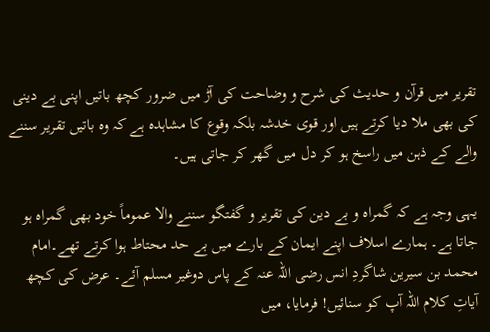تقریر میں قرآن و حدیث کی شرح و وضاحت کی آڑ میں ضرور کچھ باتیں اپنی بے دینی کی بھی ملا دیا کرتے ہیں اور قوی خدشہ بلکہ وقوع کا مشاہدہ ہے کہ وہ باتیں تقریر سننے والے کے ذہن میں راسخ ہو کر دل میں گھر کر جاتی ہیں۔

یہی وجہ ہے کہ گمراہ و بے دین کی تقریر و گفتگو سننے والا عموماً خود بھی گمراہ ہو جاتا ہے۔ ہمارے اسلاف اپنے ایمان کے بارے میں بے حد محتاط ہوا کرتے تھے۔امام محمد بن سیرین شاگردِ انس رضی اللہ عنہ کے پاس دوغیر مسلم آئے۔ عرض کی کچھ آیاتِ کلام اللہ آپ کو سنائیں! فرمایا، میں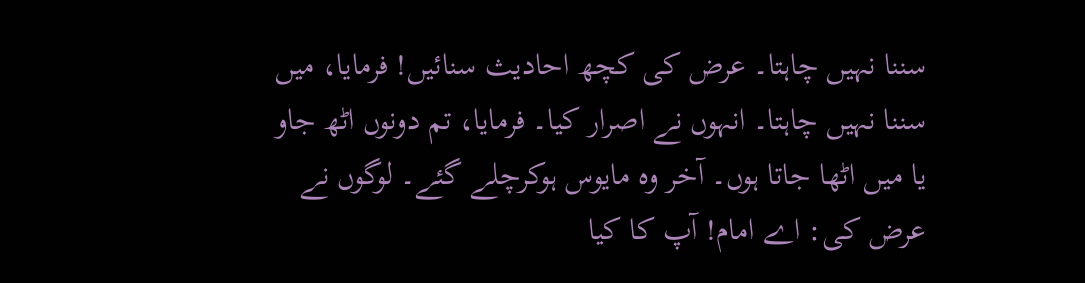سننا نہیں چاہتا۔ عرض کی کچھ احادیث سنائیں! فرمایا، میں سننا نہیں چاہتا۔ انہوں نے اصرار کیا۔ فرمایا، تم دونوں اٹھ جاو یا میں اٹھا جاتا ہوں۔ آخر وہ مایوس ہوکرچلے گئے۔ لوگوں نے عرض کی: اے امام! آپ کا کیا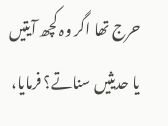حرج تھا اگر وہ کچھ آیتیں یا حدیثیں سناتے؟ فرمایا،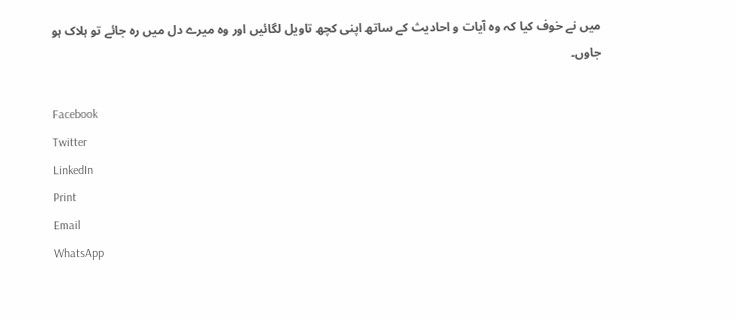میں نے خوف کیا کہ وہ آیات و احادیث کے ساتھ اپنی کچھ تاویل لگائیں اور وہ میرے دل میں رہ جائے تو ہلاک ہو جاوں۔

Facebook
Twitter
LinkedIn
Print
Email
WhatsApp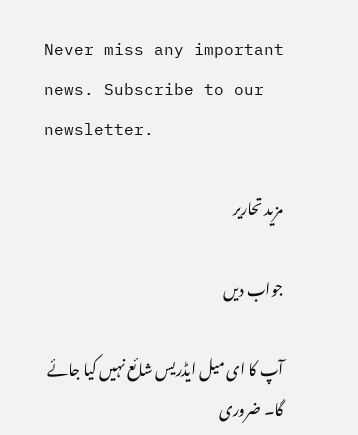Never miss any important news. Subscribe to our newsletter.

مزید تحاریر

جواب دیں

آپ کا ای میل ایڈریس شائع نہیں کیا جائے گا۔ ضروری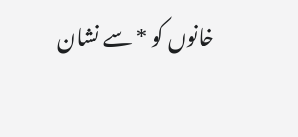خانوں کو * سے نشان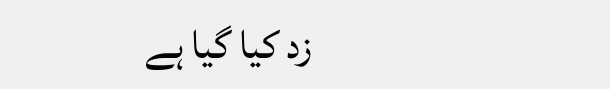زد کیا گیا ہے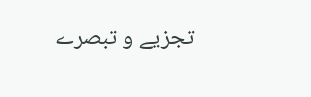تجزیے و تبصرے